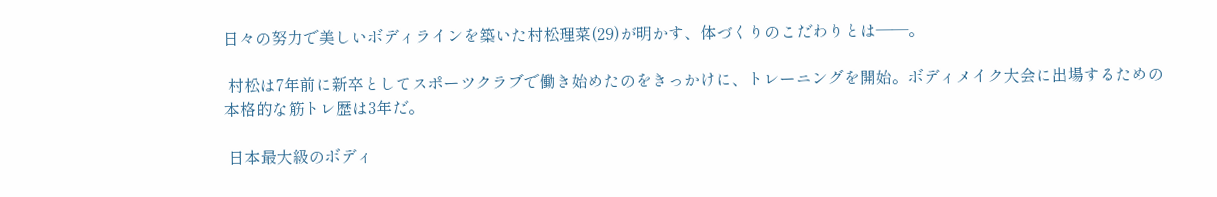日々の努力で美しいボディラインを築いた村松理菜(29)が明かす、体づくりのこだわりとは――。

 村松は7年前に新卒としてスポーツクラブで働き始めたのをきっかけに、トレーニングを開始。ボディメイク大会に出場するための本格的な筋トレ歴は3年だ。

 日本最大級のボディ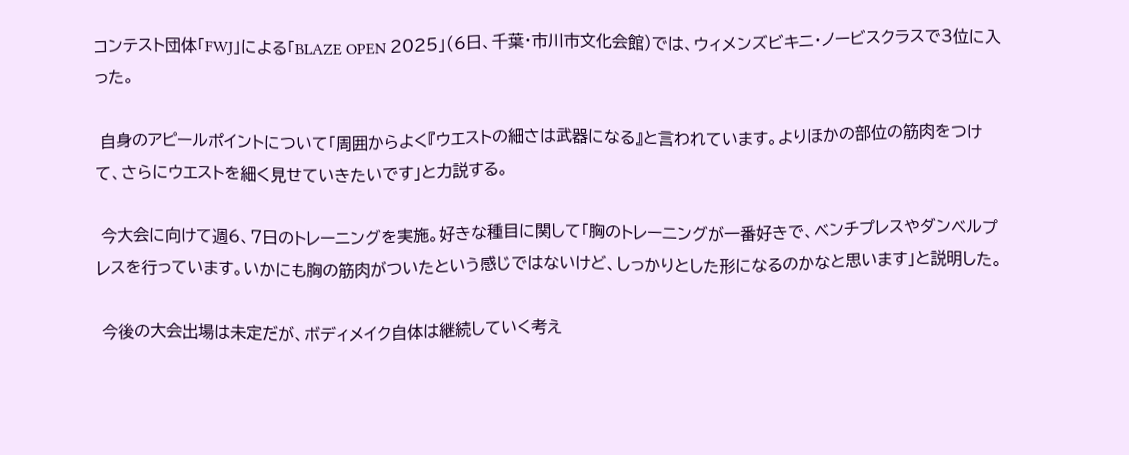コンテスト団体「FWJ」による「BLAZE OPEN 2025」(6日、千葉・市川市文化会館)では、ウィメンズビキニ・ノービスクラスで3位に入った。

 自身のアピールポイントについて「周囲からよく『ウエストの細さは武器になる』と言われています。よりほかの部位の筋肉をつけて、さらにウエストを細く見せていきたいです」と力説する。

 今大会に向けて週6、7日のトレーニングを実施。好きな種目に関して「胸のトレーニングが一番好きで、ベンチプレスやダンベルプレスを行っています。いかにも胸の筋肉がついたという感じではないけど、しっかりとした形になるのかなと思います」と説明した。

 今後の大会出場は未定だが、ボディメイク自体は継続していく考え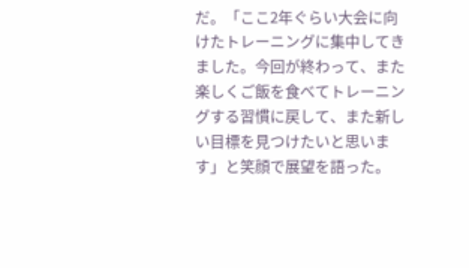だ。「ここ2年ぐらい大会に向けたトレーニングに集中してきました。今回が終わって、また楽しくご飯を食べてトレーニングする習慣に戻して、また新しい目標を見つけたいと思います」と笑顔で展望を語った。